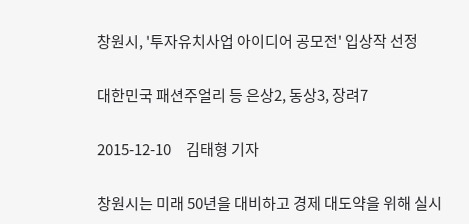창원시, '투자유치사업 아이디어 공모전' 입상작 선정

대한민국 패션주얼리 등 은상2, 동상3, 장려7

2015-12-10     김태형 기자

창원시는 미래 50년을 대비하고 경제 대도약을 위해 실시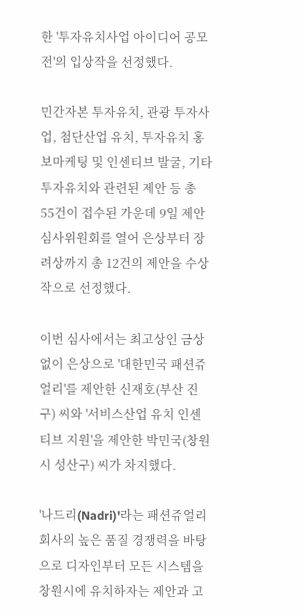한 '투자유치사업 아이디어 공모전'의 입상작을 선정했다.

민간자본 투자유치, 관광 투자사업, 첨단산업 유치, 투자유치 홍보마케팅 및 인센티브 발굴, 기타 투자유치와 관련된 제안 등 총 55건이 접수된 가운데 9일 제안심사위원회를 열어 은상부터 장려상까지 총 12건의 제안을 수상작으로 선정했다.

이번 심사에서는 최고상인 금상 없이 은상으로 '대한민국 패션쥬얼리'를 제안한 신재호(부산 진구) 씨와 '서비스산업 유치 인센티브 지원'을 제안한 박민국(창원시 성산구) 씨가 차지했다.

'나드리(Nadri)'라는 패션쥬얼리 회사의 높은 품질 경쟁력을 바탕으로 디자인부터 모든 시스템을 창원시에 유치하자는 제안과 고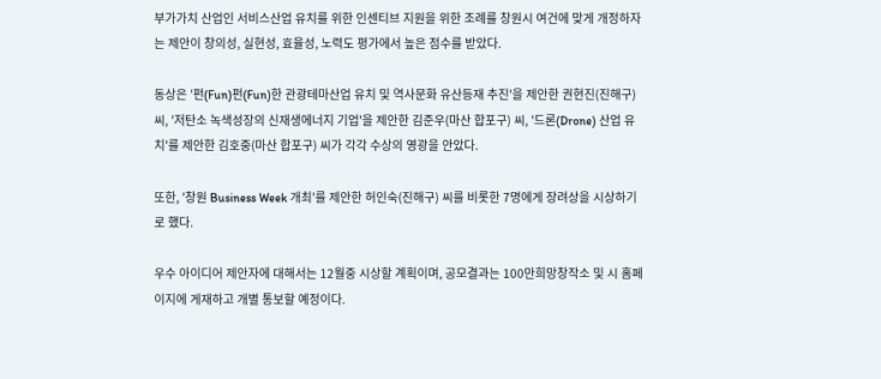부가가치 산업인 서비스산업 유치를 위한 인센티브 지원을 위한 조례를 창원시 여건에 맞게 개정하자는 제안이 창의성, 실현성, 효율성, 노력도 평가에서 높은 점수를 받았다.

동상은 '펀(Fun)펀(Fun)한 관광테마산업 유치 및 역사문화 유산등재 추진'을 제안한 권현진(진해구) 씨, '저탄소 녹색성장의 신재생에너지 기업'을 제안한 김준우(마산 합포구) 씨, '드론(Drone) 산업 유치'를 제안한 김호중(마산 합포구) 씨가 각각 수상의 영광을 안았다.

또한, '창원 Business Week 개최'를 제안한 허인숙(진해구) 씨를 비롯한 7명에게 장려상을 시상하기로 했다.

우수 아이디어 제안자에 대해서는 12월중 시상할 계획이며, 공모결과는 100만희망창작소 및 시 홈페이지에 게재하고 개별 통보할 예정이다.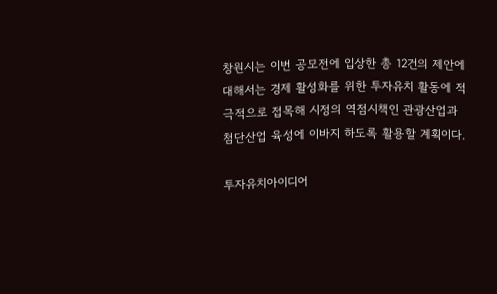창원시는 이번 공모전에 입상한 총 12건의 제안에 대해서는 경제 활성화를 위한 투자유치 활동에 적극적으로 접목해 시정의 역점시책인 관광산업과 첨단산업 육성에 이바지 하도록 활용할 계획이다.

투자유치아이디어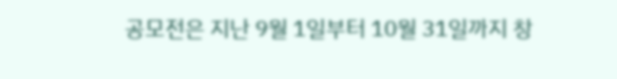공모전은 지난 9월 1일부터 10월 31일까지 창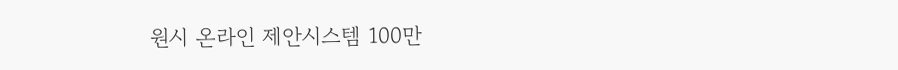원시 온라인 제안시스템 100만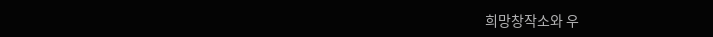희망창작소와 우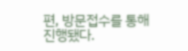편, 방문접수를 통해 진행됐다.